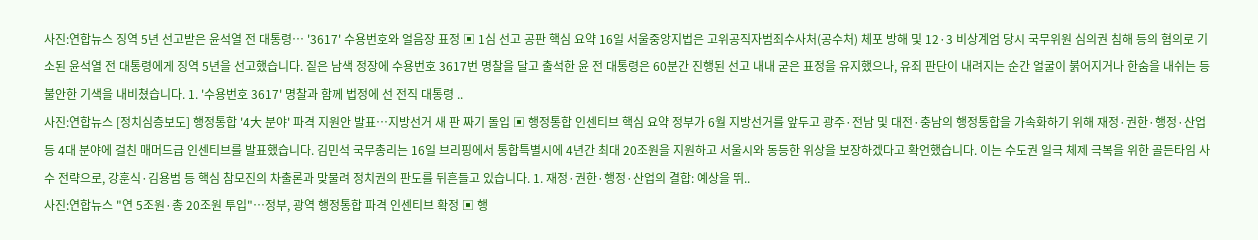사진:연합뉴스 징역 5년 선고받은 윤석열 전 대통령… '3617' 수용번호와 얼음장 표정 ▣ 1심 선고 공판 핵심 요약 16일 서울중앙지법은 고위공직자범죄수사처(공수처) 체포 방해 및 12·3 비상계엄 당시 국무위원 심의권 침해 등의 혐의로 기소된 윤석열 전 대통령에게 징역 5년을 선고했습니다. 짙은 남색 정장에 수용번호 3617번 명찰을 달고 출석한 윤 전 대통령은 60분간 진행된 선고 내내 굳은 표정을 유지했으나, 유죄 판단이 내려지는 순간 얼굴이 붉어지거나 한숨을 내쉬는 등 불안한 기색을 내비쳤습니다. 1. '수용번호 3617' 명찰과 함께 법정에 선 전직 대통령 ..
사진:연합뉴스 [정치심층보도] 행정통합 '4大 분야' 파격 지원안 발표…지방선거 새 판 짜기 돌입 ▣ 행정통합 인센티브 핵심 요약 정부가 6월 지방선거를 앞두고 광주·전남 및 대전·충남의 행정통합을 가속화하기 위해 재정·권한·행정·산업 등 4대 분야에 걸친 매머드급 인센티브를 발표했습니다. 김민석 국무총리는 16일 브리핑에서 통합특별시에 4년간 최대 20조원을 지원하고 서울시와 동등한 위상을 보장하겠다고 확언했습니다. 이는 수도권 일극 체제 극복을 위한 골든타임 사수 전략으로, 강훈식·김용범 등 핵심 참모진의 차출론과 맞물려 정치권의 판도를 뒤흔들고 있습니다. 1. 재정·권한·행정·산업의 결합: 예상을 뛰..
사진:연합뉴스 "연 5조원·총 20조원 투입"…정부, 광역 행정통합 파격 인센티브 확정 ▣ 행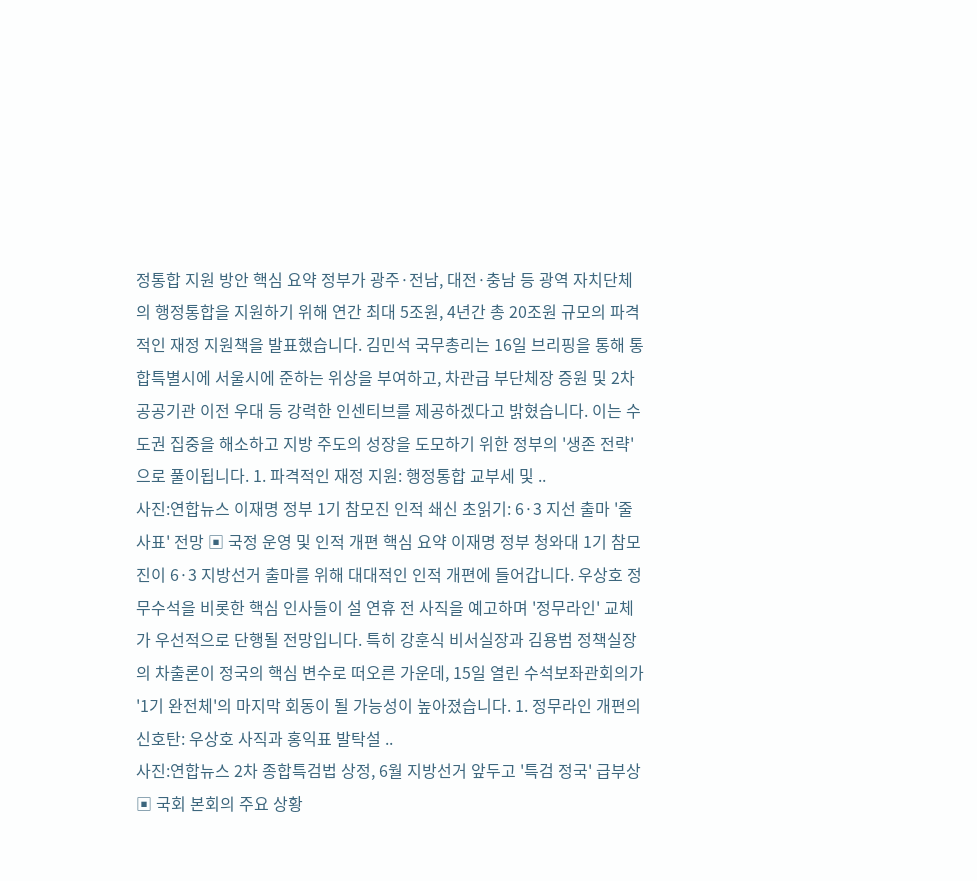정통합 지원 방안 핵심 요약 정부가 광주·전남, 대전·충남 등 광역 자치단체의 행정통합을 지원하기 위해 연간 최대 5조원, 4년간 총 20조원 규모의 파격적인 재정 지원책을 발표했습니다. 김민석 국무총리는 16일 브리핑을 통해 통합특별시에 서울시에 준하는 위상을 부여하고, 차관급 부단체장 증원 및 2차 공공기관 이전 우대 등 강력한 인센티브를 제공하겠다고 밝혔습니다. 이는 수도권 집중을 해소하고 지방 주도의 성장을 도모하기 위한 정부의 '생존 전략'으로 풀이됩니다. 1. 파격적인 재정 지원: 행정통합 교부세 및 ..
사진:연합뉴스 이재명 정부 1기 참모진 인적 쇄신 초읽기: 6·3 지선 출마 '줄사표' 전망 ▣ 국정 운영 및 인적 개편 핵심 요약 이재명 정부 청와대 1기 참모진이 6·3 지방선거 출마를 위해 대대적인 인적 개편에 들어갑니다. 우상호 정무수석을 비롯한 핵심 인사들이 설 연휴 전 사직을 예고하며 '정무라인' 교체가 우선적으로 단행될 전망입니다. 특히 강훈식 비서실장과 김용범 정책실장의 차출론이 정국의 핵심 변수로 떠오른 가운데, 15일 열린 수석보좌관회의가 '1기 완전체'의 마지막 회동이 될 가능성이 높아졌습니다. 1. 정무라인 개편의 신호탄: 우상호 사직과 홍익표 발탁설 ..
사진:연합뉴스 2차 종합특검법 상정, 6월 지방선거 앞두고 '특검 정국' 급부상 ▣ 국회 본회의 주요 상황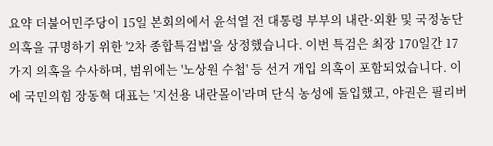요약 더불어민주당이 15일 본회의에서 윤석열 전 대통령 부부의 내란·외환 및 국정농단 의혹을 규명하기 위한 '2차 종합특검법'을 상정했습니다. 이번 특검은 최장 170일간 17가지 의혹을 수사하며, 범위에는 '노상원 수첩' 등 선거 개입 의혹이 포함되었습니다. 이에 국민의힘 장동혁 대표는 '지선용 내란몰이'라며 단식 농성에 돌입했고, 야권은 필리버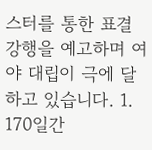스터를 통한 표결 강행을 예고하며 여야 대립이 극에 달하고 있습니다. 1. 170일간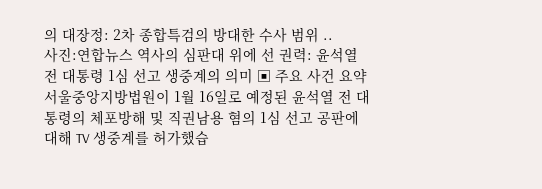의 대장정: 2차 종합특검의 방대한 수사 범위 ..
사진:연합뉴스 역사의 심판대 위에 선 권력: 윤석열 전 대통령 1심 선고 생중계의 의미 ▣ 주요 사건 요약 서울중앙지방법원이 1월 16일로 예정된 윤석열 전 대통령의 체포방해 및 직권남용 혐의 1심 선고 공판에 대해 TV 생중계를 허가했습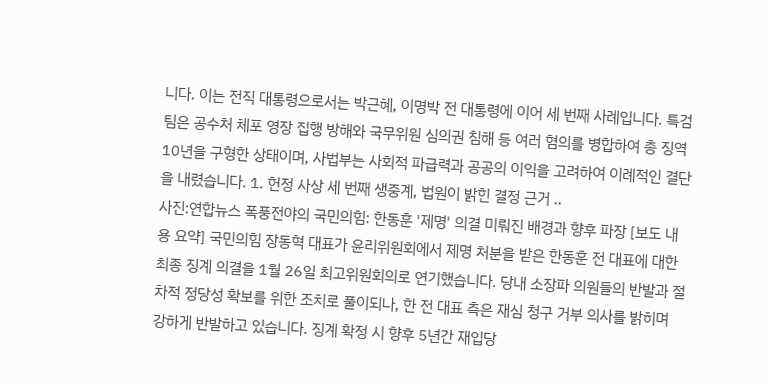니다. 이는 전직 대통령으로서는 박근혜, 이명박 전 대통령에 이어 세 번째 사례입니다. 특검팀은 공수처 체포 영장 집행 방해와 국무위원 심의권 침해 등 여러 혐의를 병합하여 총 징역 10년을 구형한 상태이며, 사법부는 사회적 파급력과 공공의 이익을 고려하여 이례적인 결단을 내렸습니다. 1. 헌정 사상 세 번째 생중계, 법원이 밝힌 결정 근거 ..
사진:연합뉴스 폭풍전야의 국민의힘: 한동훈 '제명' 의결 미뤄진 배경과 향후 파장 [보도 내용 요약] 국민의힘 장동혁 대표가 윤리위원회에서 제명 처분을 받은 한동훈 전 대표에 대한 최종 징계 의결을 1월 26일 최고위원회의로 연기했습니다. 당내 소장파 의원들의 반발과 절차적 정당성 확보를 위한 조치로 풀이되나, 한 전 대표 측은 재심 청구 거부 의사를 밝히며 강하게 반발하고 있습니다. 징계 확정 시 향후 5년간 재입당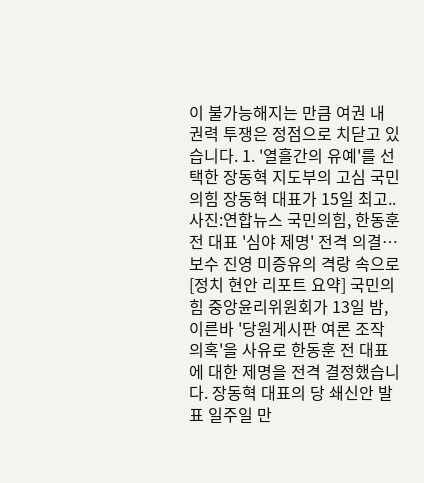이 불가능해지는 만큼 여권 내 권력 투쟁은 정점으로 치닫고 있습니다. 1. '열흘간의 유예'를 선택한 장동혁 지도부의 고심 국민의힘 장동혁 대표가 15일 최고..
사진:연합뉴스 국민의힘, 한동훈 전 대표 '심야 제명' 전격 의결… 보수 진영 미증유의 격랑 속으로 [정치 현안 리포트 요약] 국민의힘 중앙윤리위원회가 13일 밤, 이른바 '당원게시판 여론 조작 의혹'을 사유로 한동훈 전 대표에 대한 제명을 전격 결정했습니다. 장동혁 대표의 당 쇄신안 발표 일주일 만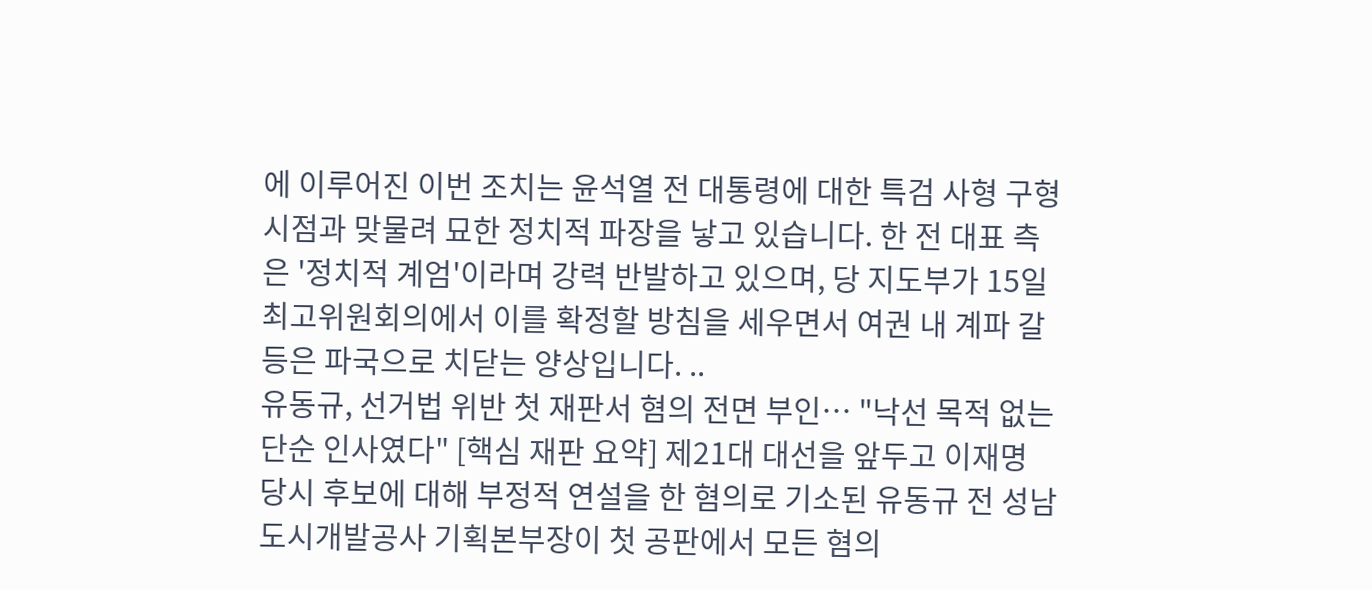에 이루어진 이번 조치는 윤석열 전 대통령에 대한 특검 사형 구형 시점과 맞물려 묘한 정치적 파장을 낳고 있습니다. 한 전 대표 측은 '정치적 계엄'이라며 강력 반발하고 있으며, 당 지도부가 15일 최고위원회의에서 이를 확정할 방침을 세우면서 여권 내 계파 갈등은 파국으로 치닫는 양상입니다. ..
유동규, 선거법 위반 첫 재판서 혐의 전면 부인… "낙선 목적 없는 단순 인사였다" [핵심 재판 요약] 제21대 대선을 앞두고 이재명 당시 후보에 대해 부정적 연설을 한 혐의로 기소된 유동규 전 성남도시개발공사 기획본부장이 첫 공판에서 모든 혐의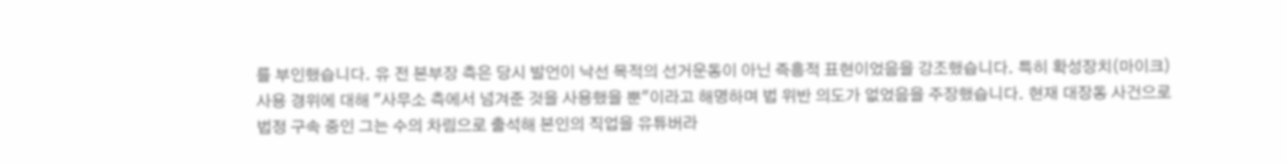를 부인했습니다. 유 전 본부장 측은 당시 발언이 낙선 목적의 선거운동이 아닌 즉흥적 표현이었음을 강조했습니다. 특히 확성장치(마이크) 사용 경위에 대해 "사무소 측에서 넘겨준 것을 사용했을 뿐"이라고 해명하며 법 위반 의도가 없었음을 주장했습니다. 현재 대장동 사건으로 법정 구속 중인 그는 수의 차림으로 출석해 본인의 직업을 유튜버라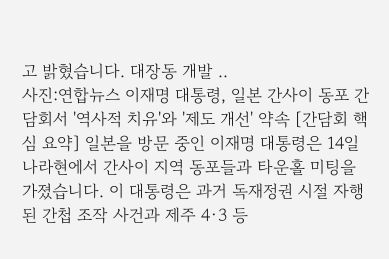고 밝혔습니다. 대장동 개발 ..
사진:연합뉴스 이재명 대통령, 일본 간사이 동포 간담회서 '역사적 치유'와 '제도 개선' 약속 [간담회 핵심 요약] 일본을 방문 중인 이재명 대통령은 14일 나라현에서 간사이 지역 동포들과 타운홀 미팅을 가졌습니다. 이 대통령은 과거 독재정권 시절 자행된 간첩 조작 사건과 제주 4·3 등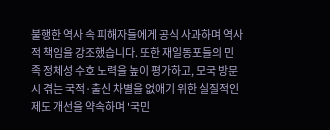불행한 역사 속 피해자들에게 공식 사과하며 역사적 책임을 강조했습니다. 또한 재일동포들의 민족 정체성 수호 노력을 높이 평가하고, 모국 방문 시 겪는 국적·출신 차별을 없애기 위한 실질적인 제도 개선을 약속하며 '국민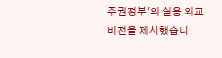주권정부'의 실용 외교 비전을 제시했습니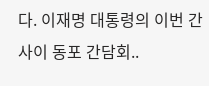다. 이재명 대통령의 이번 간사이 동포 간담회..